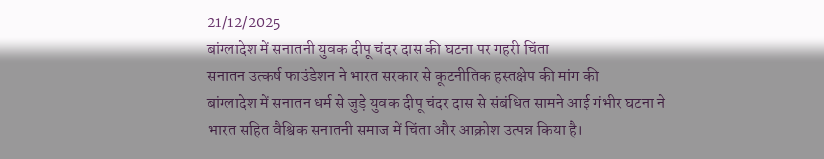21/12/2025
बांग्लादेश में सनातनी युवक दीपू चंदर दास की घटना पर गहरी चिंता
सनातन उत्कर्ष फाउंडेशन ने भारत सरकार से कूटनीतिक हस्तक्षेप की मांग की
बांग्लादेश में सनातन धर्म से जुड़े युवक दीपू चंदर दास से संबंधित सामने आई गंभीर घटना ने भारत सहित वैश्विक सनातनी समाज में चिंता और आक्रोश उत्पन्न किया है।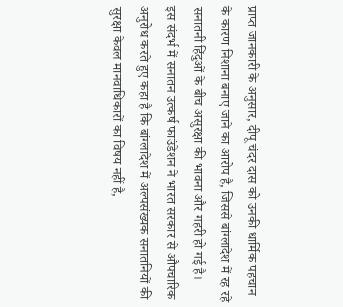प्राप्त जानकारी के अनुसार, दीपू चंदर दास को उनकी धार्मिक पहचान के कारण निशाना बनाए जाने का आरोप है, जिससे बांग्लादेश में रह रहे सनातनी हिंदुओं के बीच असुरक्षा की भावना और गहरी हो गई है।
इस संदर्भ में सनातन उत्कर्ष फाउंडेशन ने भारत सरकार से औपचारिक अनुरोध करते हुए कहा है कि बांग्लादेश में अल्पसंख्यक सनातनियों की सुरक्षा केवल मानवाधिकारों का विषय नहीं है,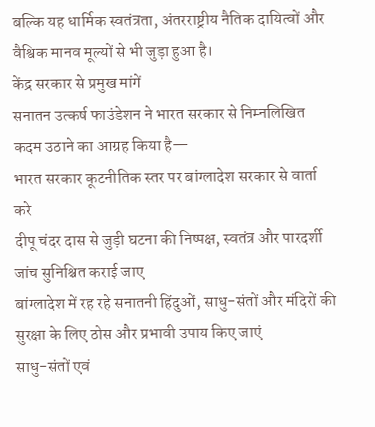बल्कि यह धार्मिक स्वतंत्रता, अंतरराष्ट्रीय नैतिक दायित्वों और वैश्विक मानव मूल्यों से भी जुड़ा हुआ है।
केंद्र सरकार से प्रमुख मांगें
सनातन उत्कर्ष फाउंडेशन ने भारत सरकार से निम्नलिखित कदम उठाने का आग्रह किया है—
भारत सरकार कूटनीतिक स्तर पर बांग्लादेश सरकार से वार्ता करे
दीपू चंदर दास से जुड़ी घटना की निष्पक्ष, स्वतंत्र और पारदर्शी जांच सुनिश्चित कराई जाए
बांग्लादेश में रह रहे सनातनी हिंदुओं, साधु-संतों और मंदिरों की सुरक्षा के लिए ठोस और प्रभावी उपाय किए जाएं
साधु-संतों एवं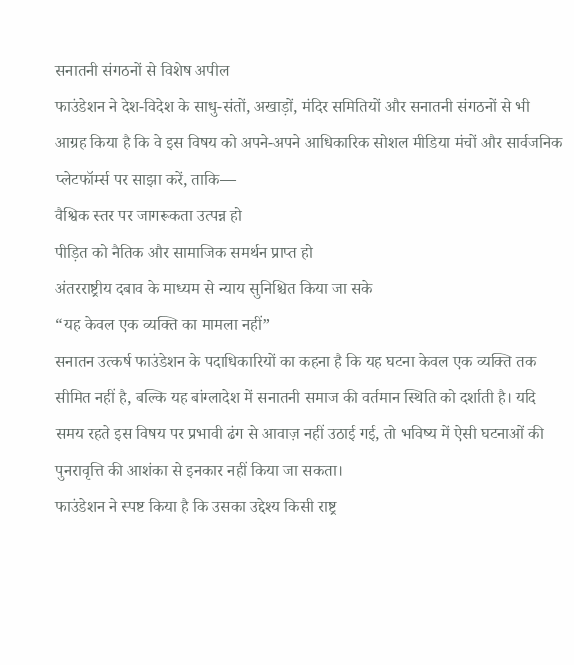सनातनी संगठनों से विशेष अपील
फाउंडेशन ने देश-विदेश के साधु-संतों, अखाड़ों, मंदिर समितियों और सनातनी संगठनों से भी आग्रह किया है कि वे इस विषय को अपने-अपने आधिकारिक सोशल मीडिया मंचों और सार्वजनिक प्लेटफॉर्म्स पर साझा करें, ताकि—
वैश्विक स्तर पर जागरूकता उत्पन्न हो
पीड़ित को नैतिक और सामाजिक समर्थन प्राप्त हो
अंतरराष्ट्रीय दबाव के माध्यम से न्याय सुनिश्चित किया जा सके
“यह केवल एक व्यक्ति का मामला नहीं”
सनातन उत्कर्ष फाउंडेशन के पदाधिकारियों का कहना है कि यह घटना केवल एक व्यक्ति तक सीमित नहीं है, बल्कि यह बांग्लादेश में सनातनी समाज की वर्तमान स्थिति को दर्शाती है। यदि समय रहते इस विषय पर प्रभावी ढंग से आवाज़ नहीं उठाई गई, तो भविष्य में ऐसी घटनाओं की पुनरावृत्ति की आशंका से इनकार नहीं किया जा सकता।
फाउंडेशन ने स्पष्ट किया है कि उसका उद्देश्य किसी राष्ट्र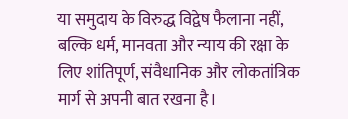या समुदाय के विरुद्ध विद्वेष फैलाना नहीं, बल्कि धर्म, मानवता और न्याय की रक्षा के लिए शांतिपूर्ण, संवैधानिक और लोकतांत्रिक मार्ग से अपनी बात रखना है।